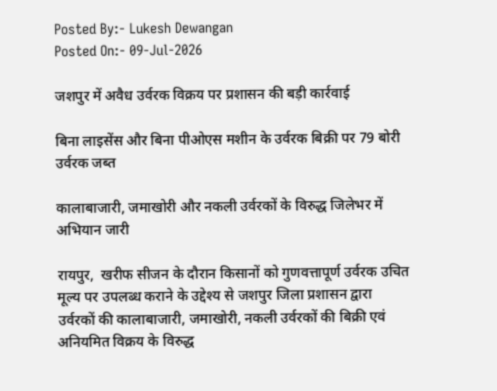Posted By:- Lukesh Dewangan
Posted On:- 09-Jul-2026

जशपुर में अवैध उर्वरक विक्रय पर प्रशासन की बड़ी कार्रवाई

बिना लाइसेंस और बिना पीओएस मशीन के उर्वरक बिक्री पर 79 बोरी उर्वरक जब्त

कालाबाजारी, जमाखोरी और नकली उर्वरकों के विरुद्ध जिलेभर में अभियान जारी

रायपुर,  खरीफ सीजन के दौरान किसानों को गुणवत्तापूर्ण उर्वरक उचित मूल्य पर उपलब्ध कराने के उद्देश्य से जशपुर जिला प्रशासन द्वारा उर्वरकों की कालाबाजारी, जमाखोरी, नकली उर्वरकों की बिक्री एवं अनियमित विक्रय के विरुद्ध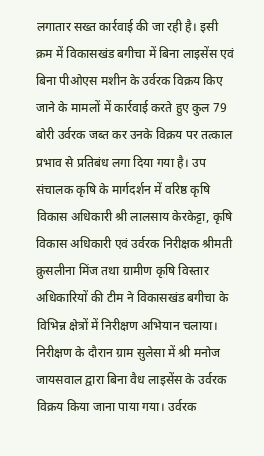लगातार सख्त कार्रवाई की जा रही है। इसी क्रम में विकासखंड बगीचा में बिना लाइसेंस एवं बिना पीओएस मशीन के उर्वरक विक्रय किए जाने के मामलों में कार्रवाई करते हुए कुल 79 बोरी उर्वरक जब्त कर उनके विक्रय पर तत्काल प्रभाव से प्रतिबंध लगा दिया गया है। उप संचालक कृषि के मार्गदर्शन में वरिष्ठ कृषि विकास अधिकारी श्री लालसाय केरकेट्टा, कृषि विकास अधिकारी एवं उर्वरक निरीक्षक श्रीमती क्रुसलीना मिंज तथा ग्रामीण कृषि विस्तार अधिकारियों की टीम ने विकासखंड बगीचा के विभिन्न क्षेत्रों में निरीक्षण अभियान चलाया। निरीक्षण के दौरान ग्राम सुलेसा में श्री मनोज जायसवाल द्वारा बिना वैध लाइसेंस के उर्वरक विक्रय किया जाना पाया गया। उर्वरक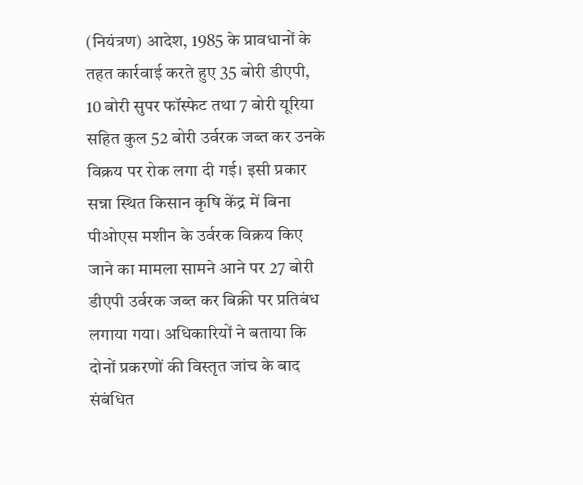(नियंत्रण) आदेश, 1985 के प्रावधानों के तहत कार्रवाई करते हुए 35 बोरी डीएपी, 10 बोरी सुपर फॉस्फेट तथा 7 बोरी यूरिया सहित कुल 52 बोरी उर्वरक जब्त कर उनके विक्रय पर रोक लगा दी गई। इसी प्रकार सन्ना स्थित किसान कृषि केंद्र में बिना पीओएस मशीन के उर्वरक विक्रय किए जाने का मामला सामने आने पर 27 बोरी डीएपी उर्वरक जब्त कर बिक्री पर प्रतिबंध लगाया गया। अधिकारियों ने बताया कि दोनों प्रकरणों की विस्तृत जांच के बाद संबंधित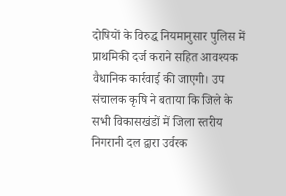दोषियों के विरुद्ध नियमानुसार पुलिस में प्राथमिकी दर्ज कराने सहित आवश्यक वैधानिक कार्रवाई की जाएगी। उप संचालक कृषि ने बताया कि जिले के सभी विकासखंडों में जिला स्तरीय निगरानी दल द्वारा उर्वरक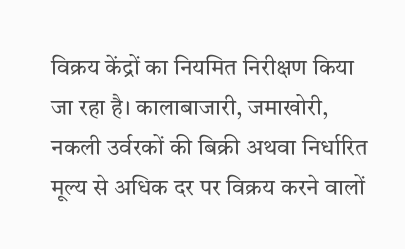विक्रय केंद्रों का नियमित निरीक्षण किया जा रहा है। कालाबाजारी, जमाखोरी, नकली उर्वरकों की बिक्री अथवा निर्धारित मूल्य से अधिक दर पर विक्रय करने वालों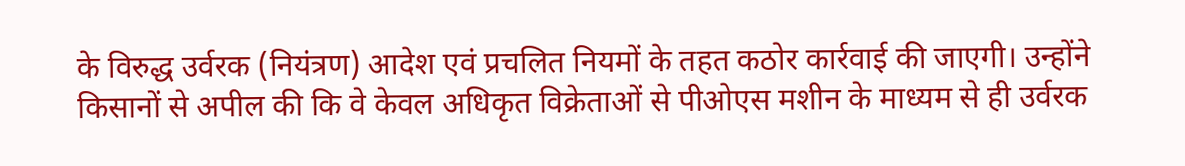के विरुद्ध उर्वरक (नियंत्रण) आदेश एवं प्रचलित नियमों के तहत कठोर कार्रवाई की जाएगी। उन्होंने किसानों से अपील की कि वे केवल अधिकृत विक्रेताओं से पीओएस मशीन के माध्यम से ही उर्वरक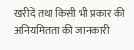खरीदें तथा किसी भी प्रकार की अनियमितता की जानकारी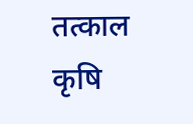तत्काल कृषि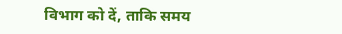विभाग को दें, ताकि समय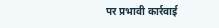पर प्रभावी कार्रवाई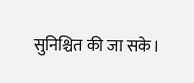सुनिश्चित की जा सके।